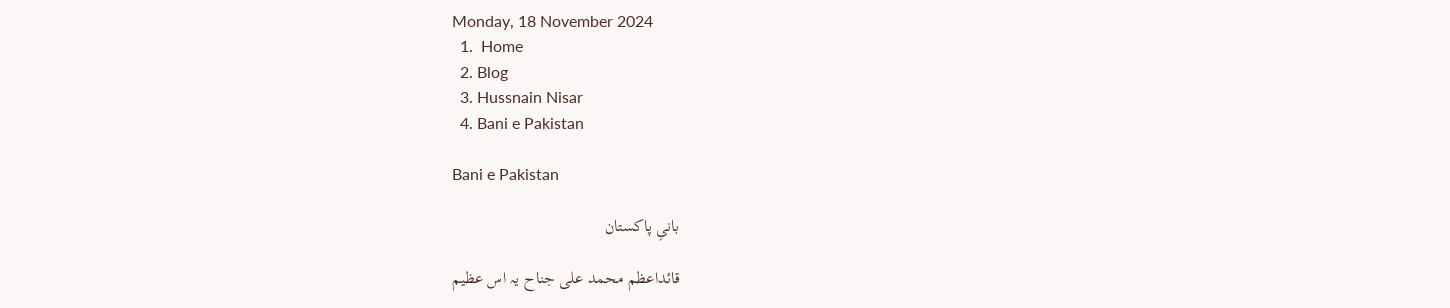Monday, 18 November 2024
  1.  Home
  2. Blog
  3. Hussnain Nisar
  4. Bani e Pakistan

Bani e Pakistan

بانیِ پاکستان

قائداعظم محمد علی جناح یہ اس عظیم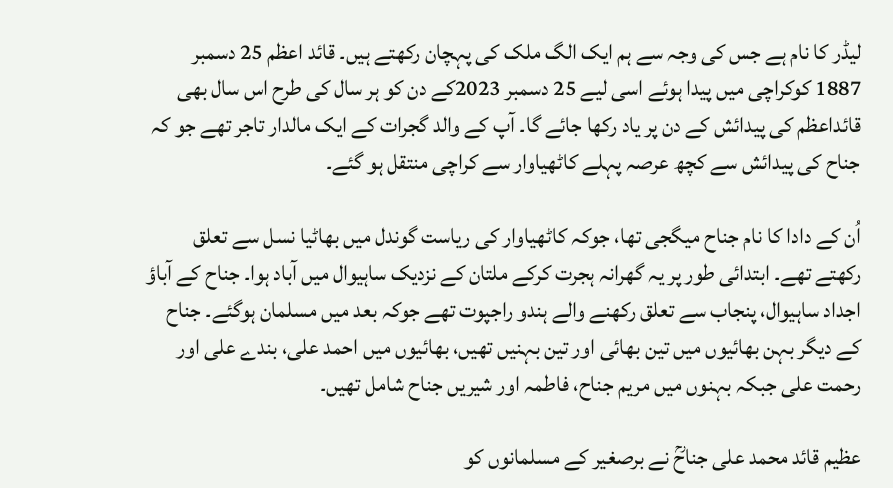لیڈر کا نام ہے جس کی وجہ سے ہم ایک الگ ملک کی پہچان رکھتے ہیں۔ قائد اعظم 25 دسمبر 1887 کوکراچی میں پیدا ہوئے اسی لیے 25 دسمبر 2023کے دن کو ہر سال کی طرح اس سال بھی قائداعظم کی پیدائش کے دن پر یاد رکھا جائے گا۔ آپ کے والد گجرات کے ایک مالدار تاجر تھے جو کہ جناح کی پیدائش سے کچھ عرصہ پہلے کاٹھیاوار سے کراچی منتقل ہو گئے۔

اُن کے دادا کا نام جناح میگجی تھا، جوکہ کاٹھیاوار کی ریاست گوندل میں بھاٹیا نسل سے تعلق رکھتے تھے۔ ابتدائی طور پر یہ گھرانہ ہجرت کرکے ملتان کے نزدیک ساہیوال میں آباد ہوا۔ جناح کے آباؤ اجداد ساہیوال، پنجاب سے تعلق رکھنے والے ہندو راجپوت تھے جوکہ بعد میں مسلمان ہوگئے۔ جناح کے دیگر بہن بھائیوں میں تین بھائی اور تین بہنیں تھیں، بھائیوں میں احمد علی، بندے علی اور رحمت علی جبکہ بہنوں میں مریم جناح، فاطمہ اور شیریں جناح شامل تھیں۔

عظیم قائد محمد علی جناحؒ نے برصغیر کے مسلمانوں کو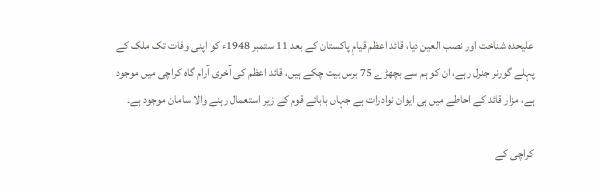علیحدہ شناخت اور نصب العین دیا، قائد اعظم قیامِ پاکستان کے بعد 11 ستمبر 1948ء کو اپنی وفات تک ملک کے پہلے گورنر جنرل رہے، ان کو ہم سے بچھڑے 75 برس بیت چکے ہیں، قائد اعظم کی آخری آرام گاہ کراچی میں موجود ہے، مزار قائد کے احاطے میں ہی ایوان نوادرات ہے جہاں بابائے قوم کے زیر استعمال رہنے والا سامان موجود ہے۔

کراچی کے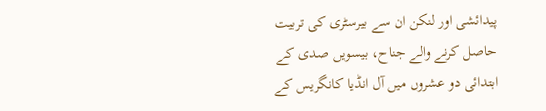پیدائشی اور لنکن ان سے بیرسٹری کی تربیت حاصل کرنے والے جناح، بیسویں صدی کے ابتدائی دو عشروں میں آل انڈیا کانگریس کے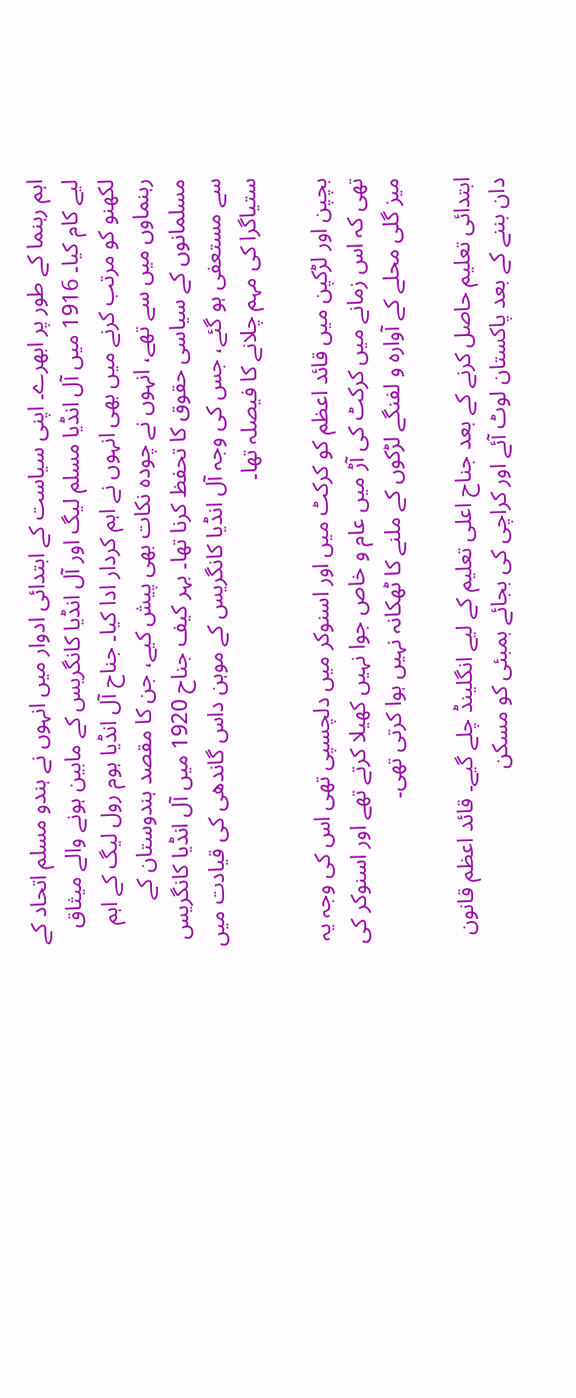اہم رہنما کے طور پر ابھرے۔ اپنی سیاست کے ابتدائی ادوار میں انہوں نے ہندو مسلم اتحاد کے لیے کام کیا۔ 1916 میں آل انڈیا مسلم لیگ اور آل انڈیا کانگریس کے مابین ہونے والے میثاق لکھنو کو مرتب کرنے میں بھی انہوں نے اہم کردار ادا کیا۔ جناح آل انڈیا ہوم رول لیگ کے اہم رہنماوں میں سے تھے، انہوں نے چودہ نکات بھی پیش کیے، جن کا مقصد ہندوستان کے مسلمانوں کے سیاسی حقوق کا تحفظ کرنا تھا۔ بہر کیف جناح 1920 میں آل انڈیا کانگریس سے مستعفی ہو گئے، جس کی وجہ آل انڈیا کانگریس کے موہن داس گاندھی کی قیادت میں ستیاگرا کی مہم چلانے کا فیصلہ تھا۔

بچپن اور لڑکپن میں قائد اعظم کو کرکٹ میں اور اسنوکر میں دلچسپی تھی اس کی وجہ یہ تھی کہ اس زمانے میں کرکٹ کی آڑ میں عام و خاص جوا نہیں کھیلا کرتے تھے اور اسنوکر کی میز گلی محلے کے آوارہ و لفنگے لڑکوں کے ملنے کا ٹھکانہ نہیں ہوا کرتی تھی۔

ابتدائی تعلیم حاصل کرنے کے بعد جناح اعلی تعلیم کے لیے انگلینڈ چلے گیے۔ قائد اعظم قانون دان بننے کے بعد پاکستان لوٹ آئے اور کراچی کی بجائے بمبئی کو مسکن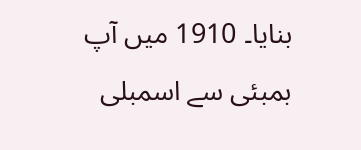بنایا۔ 1910 میں آپ بمبئی سے اسمبلی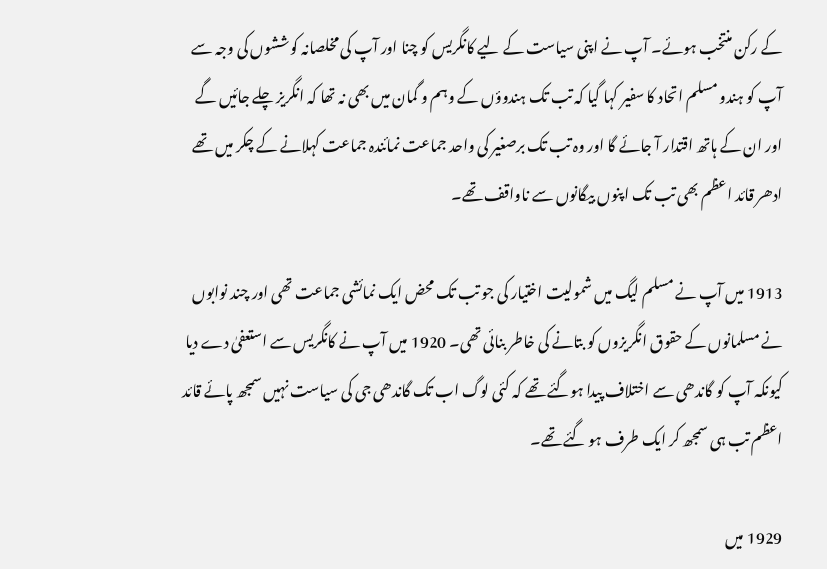کے رکن منتخب ہوئے۔ آپ نے اپنی سیاست کے لیے کانگریس کو چنا اور آپ کی مخلصانہ کوششوں کی وجہ سے آپ کو ہندو مسلم اتحاد کا سفیر کہا گیا کہ تب تک ہندوؤں کے وہم و گمان میں بھی نہ تھا کہ انگریز چلے جائیں گے اور ان کے ہاتھ اقتدار آ جائے گا اور وہ تب تک برصغیر کی واحد جماعت نمائندہ جماعت کہلانے کے چکر میں تھے ادھر قائد اعظم بھی تب تک اپنوں بیگانوں سے ناواقف تھے۔

1913 میں آپ نے مسلم لیگ میں شمولیت اختیار کی جو تب تک محض ایک نمائشی جماعت تھی اور چند نوابوں نے مسلمانوں کے حقوق انگریزوں کو بتانے کی خاطر بنائی تھی۔ 1920 میں آپ نے کانگریس سے استعفیٰ دے دیا کیونکہ آپ کو گاندھی سے اختلاف پیدا ہوگئے تھے کہ کئی لوگ اب تک گاندھی جی کی سیاست نہیں سمجھ پائے قائد اعظم تب ہی سمجھ کر ایک طرف ہو گئے تھے۔

1929 میں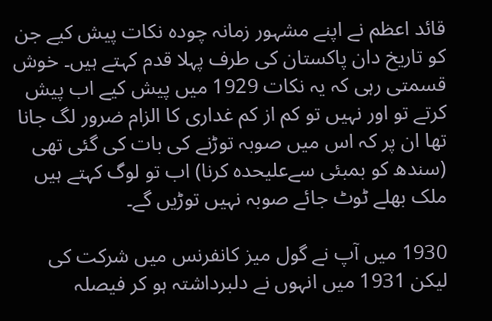قائد اعظم نے اپنے مشہور زمانہ چودہ نکات پیش کیے جن کو تاریخ دان پاکستان کی طرف پہلا قدم کہتے ہیں۔ خوش قسمتی رہی کہ یہ نکات 1929 میں پیش کیے اب پیش کرتے تو اور نہیں تو کم از کم غداری کا الزام ضرور لگ جانا تھا ان پر کہ اس میں صوبہ توڑنے کی بات کی گئی تھی (سندھ کو بمبئی سےعلیحدہ کرنا) اب تو لوگ کہتے ہیں ملک بھلے ٹوٹ جائے صوبہ نہیں توڑیں گے۔

1930 میں آپ نے گول میز کانفرنس میں شرکت کی لیکن 1931 میں انہوں نے دلبرداشتہ ہو کر فیصلہ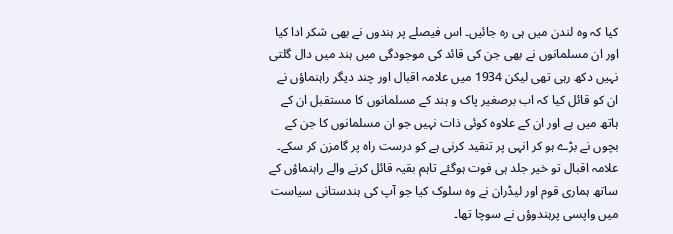کیا کہ وہ لندن میں ہی رہ جائیں۔ اس فیصلے پر ہندوں نے بھی شکر ادا کیا اور ان مسلمانوں نے بھی جن کی قائد کی موجودگی میں ہند میں دال گلتی نہیں دکھ رہی تھی لیکن 1934 میں علامہ اقبال اور چند دیگر راہنماؤں نے ان کو قائل کیا کہ اب برصغیر پاک و ہند کے مسلمانوں کا مستقبل ان کے ہاتھ میں ہے اور ان کے علاوہ کوئی ذات نہیں جو ان مسلمانوں کا جن کے بچوں نے بڑے ہو کر انہی پر تنقید کرنی ہے کو درست راہ پر گامزن کر سکے۔ علامہ اقبال تو خیر جلد ہی فوت ہوگئے تاہم بقیہ قائل کرنے والے راہنماؤں کے ساتھ ہماری قوم اور لیڈران نے وہ سلوک کیا جو آپ کی ہندستانی سیاست میں واپسی پرہندوؤں نے سوچا تھا۔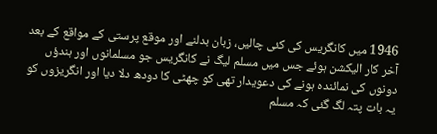1946 میں کانگریس کی کئی چالیں، زبان بدلنے اور موقع پرستی کے مواقع کے بعد آخر کار الیکشن ہوئے جس میں مسلم لیگ نے کانگریس جو مسلمانوں اور ہندؤں دونوں کی نمائندہ ہونے کی دعویدار تھی کو چھٹی کا دودھ دلا دیا اور انگریزوں کو یہ بات پتہ لگ گئی کہ مسلم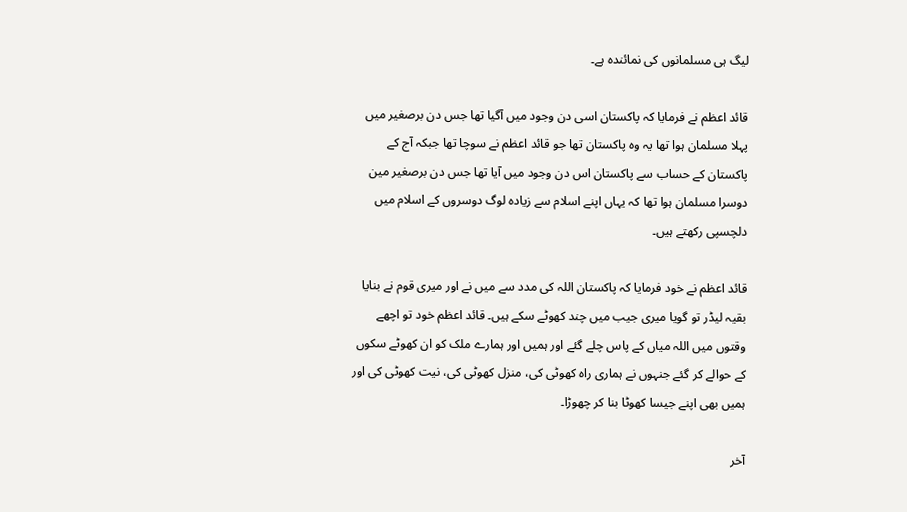لیگ ہی مسلمانوں کی نمائندہ ہے۔

قائد اعظم نے فرمایا کہ پاکستان اسی دن وجود میں آگیا تھا جس دن برصغیر میں پہلا مسلمان ہوا تھا یہ وہ پاکستان تھا جو قائد اعظم نے سوچا تھا جبکہ آج کے پاکستان کے حساب سے پاکستان اس دن وجود میں آیا تھا جس دن برصغیر مین دوسرا مسلمان ہوا تھا کہ یہاں اپنے اسلام سے زیادہ لوگ دوسروں کے اسلام میں دلچسپی رکھتے ہیں۔

قائد اعظم نے خود فرمایا کہ پاکستان اللہ کی مدد سے میں نے اور میری قوم نے بنایا بقیہ لیڈر تو گویا میری جیب میں چند کھوٹے سکے ہیں۔ قائد اعظم خود تو اچھے وقتوں میں اللہ میاں کے پاس چلے گئے اور ہمیں اور ہمارے ملک کو ان کھوٹے سکوں کے حوالے کر گئے جنہوں نے ہماری راہ کھوٹی کی، منزل کھوٹی کی، نیت کھوٹی کی اور ہمیں بھی اپنے جیسا کھوٹا بنا کر چھوڑا۔

آخر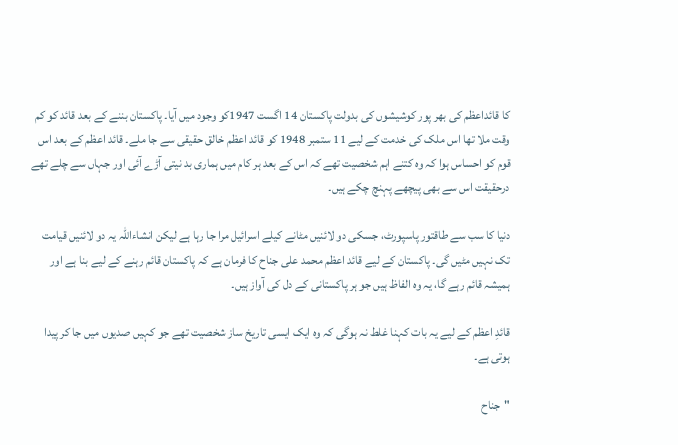کا قائداعظم کی بھر پور کوشیشوں کی بدولت پاکستان 14 اگست 1947کو وجود میں آیا۔ پاکستان بننے کے بعد قائد کو کم وقت ملا تھا اس ملک کی خدمت کے لیے 11 ستمبر 1948 کو قائد اعظم خالق حقیقی سے جا ملے۔ قائد اعظم کے بعد اس قوم کو احساس ہوا کہ وہ کتنے اہم شخصیت تھے کہ اس کے بعد ہر کام میں ہماری بد نیتی آڑے آئی اور جہاں سے چلے تھے درحقیقت اس سے بھی پیچھے پہنچ چکے ہیں۔

دنیا کا سب سے طاقتور پاسپورٹ، جسکی دو لائنیں مٹانے کیلے اسرائیل مرا جا رہا ہے لیکن انشاءاللہ یہ دو لائنیں قیامت تک نہیں مٹیں گی۔ پاکستان کے لیے قائد اعظم محمد علی جناح کا فرمان ہے کہ پاکستان قائم رہنے کے لیے بنا ہے اور ہمیشہ قائم رہے گا، یہ وہ الفاظ ہیں جو ہر پاکستانی کے دل کی آواز ہیں۔

قائدِ اعظم کے لیے یہ بات کہنا غلط نہ ہوگی کہ وہ ایک ایسی تاریخ ساز شخصیت تھے جو کہیں صدیوں میں جا کر پیدا ہوتی ہے۔

"جناح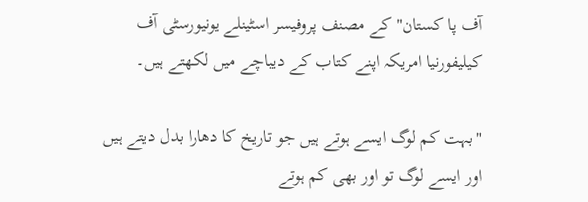آف پا کستان" کے مصنف پروفیسر اسٹینلے یونیورسٹی آف کیلیفورنیا امریکہ اپنے کتاب کے دیباچے میں لکھتے ہیں۔

"بہت کم لوگ ایسے ہوتے ہیں جو تاریخ کا دھارا بدل دیتے ہیں اور ایسے لوگ تو اور بھی کم ہوتے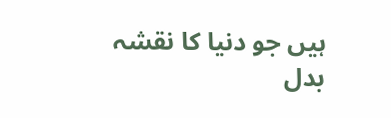ہیں جو دنیا کا نقشہ بدل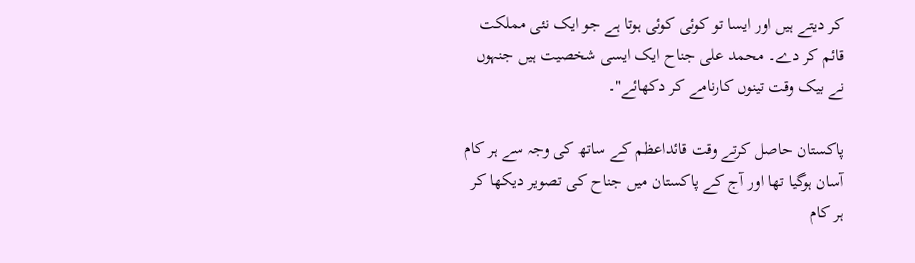کر دیتے ہیں اور ایسا تو کوئی کوئی ہوتا ہے جو ایک نئی مملکت قائم کر دے۔ محمد علی جناح ایک ایسی شخصیت ہیں جنہوں نے بیک وقت تینوں کارنامے کر دکھائے"۔

پاکستان حاصل کرتے وقت قائداعظم کے ساتھ کی وجہ سے ہر کام آسان ہوگیا تھا اور آج کے پاکستان میں جناح کی تصویر دیکھا کر ہر کام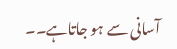آسانی سے ہو جاتاہے۔۔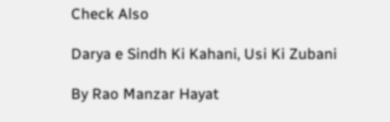Check Also

Darya e Sindh Ki Kahani, Usi Ki Zubani

By Rao Manzar Hayat